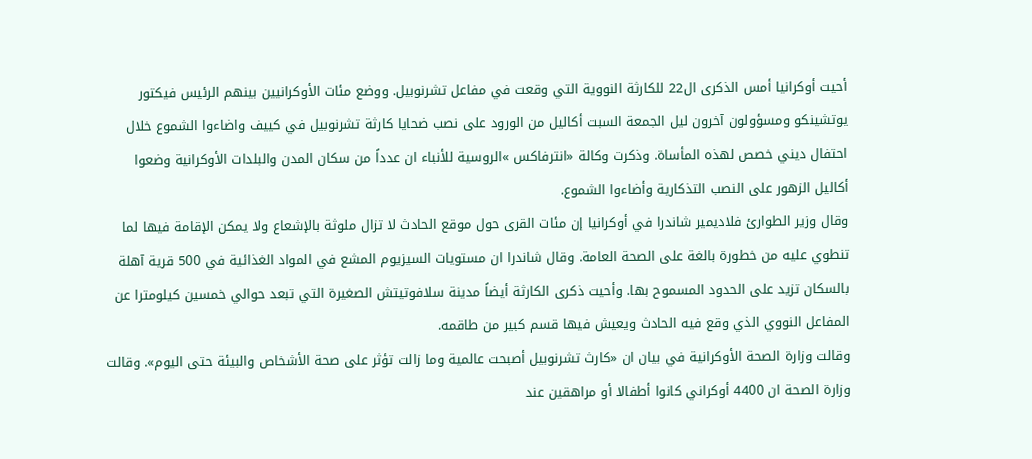أحيت أوكرانيا أمس الذكرى ال22 للكارثة النووية التي وقعت في مفاعل تشرنوبيل. ووضع مئات الأوكرانيين بينهم الرئيس فيكتور يوتشينكو ومسؤولون آخرون ليل الجمعة السبت أكاليل من الورود على نصب ضحايا كارثة تشرنوبيل في كييف واضاءوا الشموع خلال احتفال ديني خصص لهذه المأساة. وذكرت وكالة «انترفاكس »الروسية للأنباء ان عدداً من سكان المدن والبلدات الأوكرانية وضعوا أكاليل الزهور على النصب التذكارية وأضاءوا الشموع.
وقال وزير الطوارئ فلاديمير شاندرا في أوكرانيا إن مئات القرى حول موقع الحادث لا تزال ملوثة بالإشعاع ولا يمكن الإقامة فيها لما تنطوي عليه من خطورة بالغة على الصحة العامة. وقال شاندرا ان مستويات السيزيوم المشع في المواد الغذائية في 500 قرية آهلة بالسكان تزيد على الحدود المسموح بها. وأحيت ذكرى الكارثة أيضاً مدينة سلافوتيتش الصغيرة التي تبعد حوالي خمسين كيلومترا عن المفاعل النووي الذي وقع فيه الحادث ويعيش فيها قسم كبير من طاقمه.
وقالت وزارة الصحة الأوكرانية في بيان ان «كارث تشرنوبيل أصبحت عالمية وما زالت تؤثر على صحة الأشخاص والبيئة حتى اليوم». وقالت وزارة الصحة ان 4400 أوكراني كانوا أطفالا أو مراهقين عند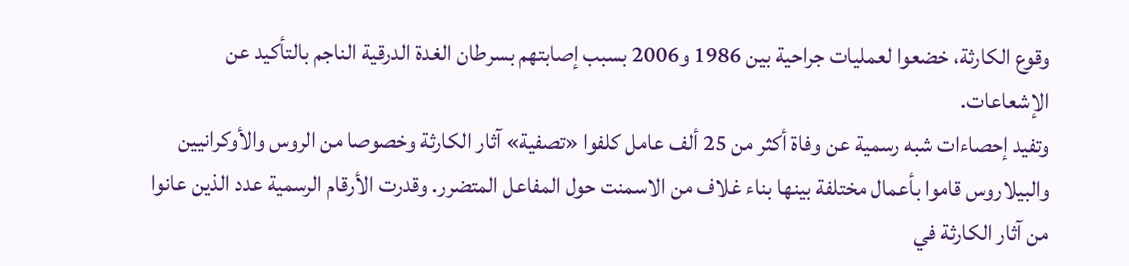وقوع الكارثة، خضعوا لعمليات جراحية بين 1986 و2006 بسبب إصابتهم بسرطان الغدة الدرقية الناجم بالتأكيد عن الإشعاعات.
وتفيد إحصاءات شبه رسمية عن وفاة أكثر من 25 ألف عامل كلفوا «تصفية» آثار الكارثة وخصوصا من الروس والأوكرانيين والبيلاروس قاموا بأعمال مختلفة بينها بناء غلاف من الاسمنت حول المفاعل المتضرر. وقدرت الأرقام الرسمية عدد الذين عانوا من آثار الكارثة في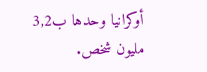أوكرانيا وحدها ب3,2 مليون شخص.